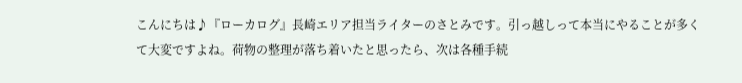こんにちは♪『ローカログ』長崎エリア担当ライターのさとみです。引っ越しって本当にやることが多くて大変ですよね。荷物の整理が落ち着いたと思ったら、次は各種手続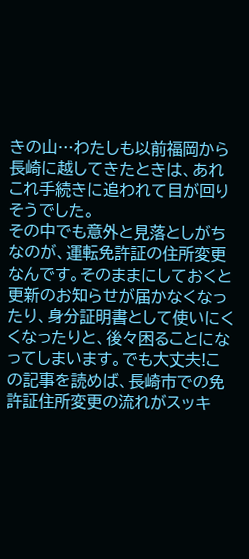きの山…わたしも以前福岡から長崎に越してきたときは、あれこれ手続きに追われて目が回りそうでした。
その中でも意外と見落としがちなのが、運転免許証の住所変更なんです。そのままにしておくと更新のお知らせが届かなくなったり、身分証明書として使いにくくなったりと、後々困ることになってしまいます。でも大丈夫!この記事を読めば、長崎市での免許証住所変更の流れがスッキ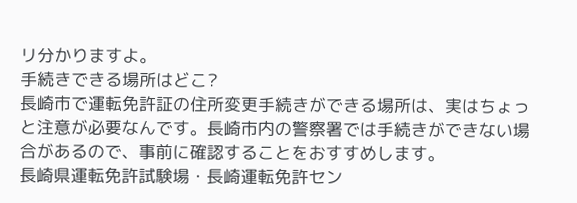リ分かりますよ。
手続きできる場所はどこ?
長崎市で運転免許証の住所変更手続きができる場所は、実はちょっと注意が必要なんです。長崎市内の警察署では手続きができない場合があるので、事前に確認することをおすすめします。
長崎県運転免許試験場・長崎運転免許セン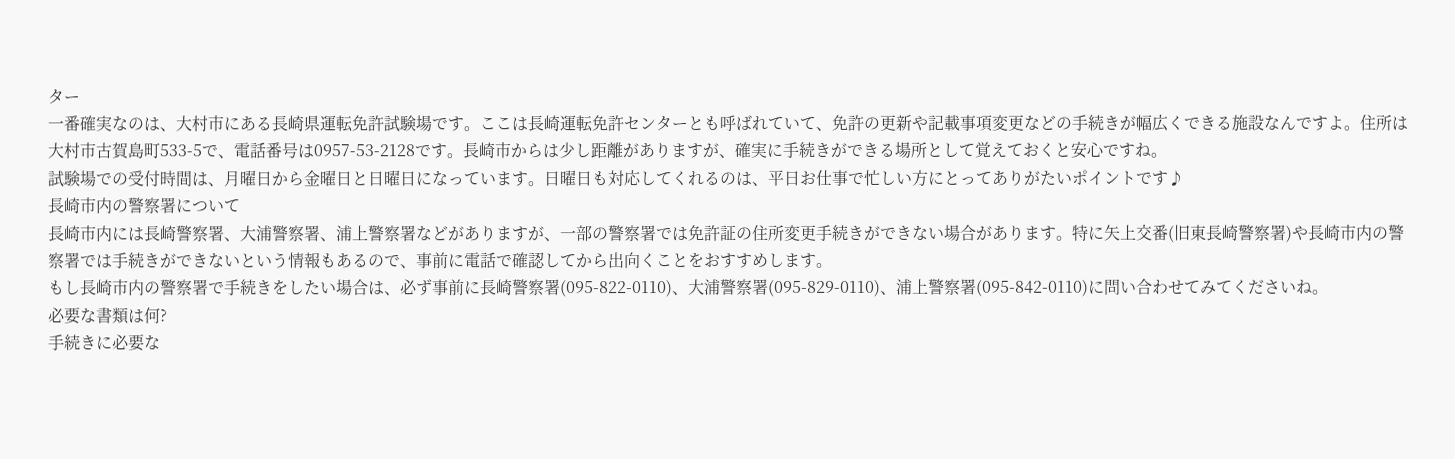ター
一番確実なのは、大村市にある長崎県運転免許試験場です。ここは長崎運転免許センターとも呼ばれていて、免許の更新や記載事項変更などの手続きが幅広くできる施設なんですよ。住所は大村市古賀島町533-5で、電話番号は0957-53-2128です。長崎市からは少し距離がありますが、確実に手続きができる場所として覚えておくと安心ですね。
試験場での受付時間は、月曜日から金曜日と日曜日になっています。日曜日も対応してくれるのは、平日お仕事で忙しい方にとってありがたいポイントです♪
長崎市内の警察署について
長崎市内には長崎警察署、大浦警察署、浦上警察署などがありますが、一部の警察署では免許証の住所変更手続きができない場合があります。特に矢上交番(旧東長崎警察署)や長崎市内の警察署では手続きができないという情報もあるので、事前に電話で確認してから出向くことをおすすめします。
もし長崎市内の警察署で手続きをしたい場合は、必ず事前に長崎警察署(095-822-0110)、大浦警察署(095-829-0110)、浦上警察署(095-842-0110)に問い合わせてみてくださいね。
必要な書類は何?
手続きに必要な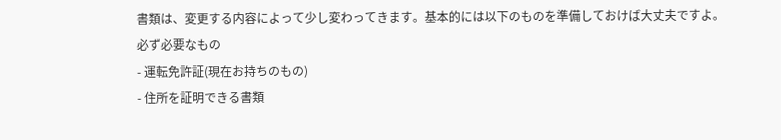書類は、変更する内容によって少し変わってきます。基本的には以下のものを準備しておけば大丈夫ですよ。
必ず必要なもの
- 運転免許証(現在お持ちのもの)
- 住所を証明できる書類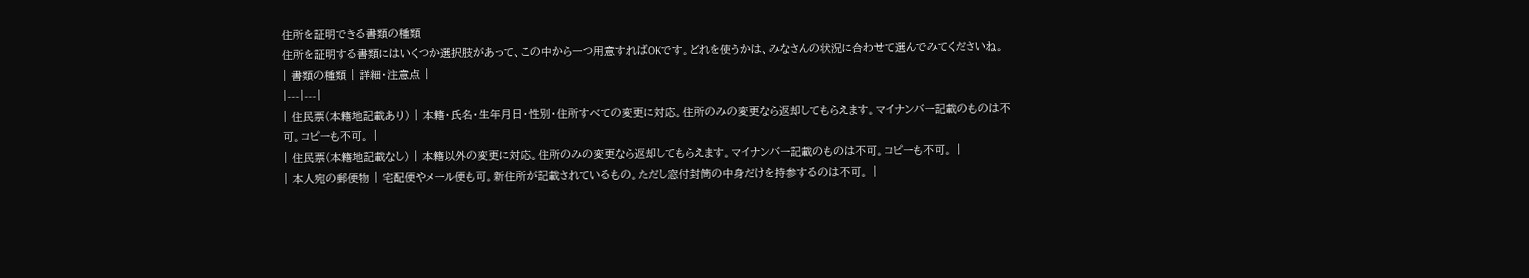住所を証明できる書類の種類
住所を証明する書類にはいくつか選択肢があって、この中から一つ用意すればOKです。どれを使うかは、みなさんの状況に合わせて選んでみてくださいね。
| 書類の種類 | 詳細・注意点 |
|---|---|
| 住民票(本籍地記載あり) | 本籍・氏名・生年月日・性別・住所すべての変更に対応。住所のみの変更なら返却してもらえます。マイナンバー記載のものは不可。コピーも不可。 |
| 住民票(本籍地記載なし) | 本籍以外の変更に対応。住所のみの変更なら返却してもらえます。マイナンバー記載のものは不可。コピーも不可。 |
| 本人宛の郵便物 | 宅配便やメール便も可。新住所が記載されているもの。ただし窓付封筒の中身だけを持参するのは不可。 |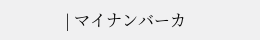| マイナンバーカ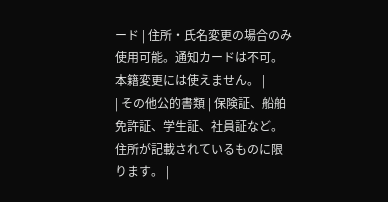ード | 住所・氏名変更の場合のみ使用可能。通知カードは不可。本籍変更には使えません。 |
| その他公的書類 | 保険証、船舶免許証、学生証、社員証など。住所が記載されているものに限ります。 |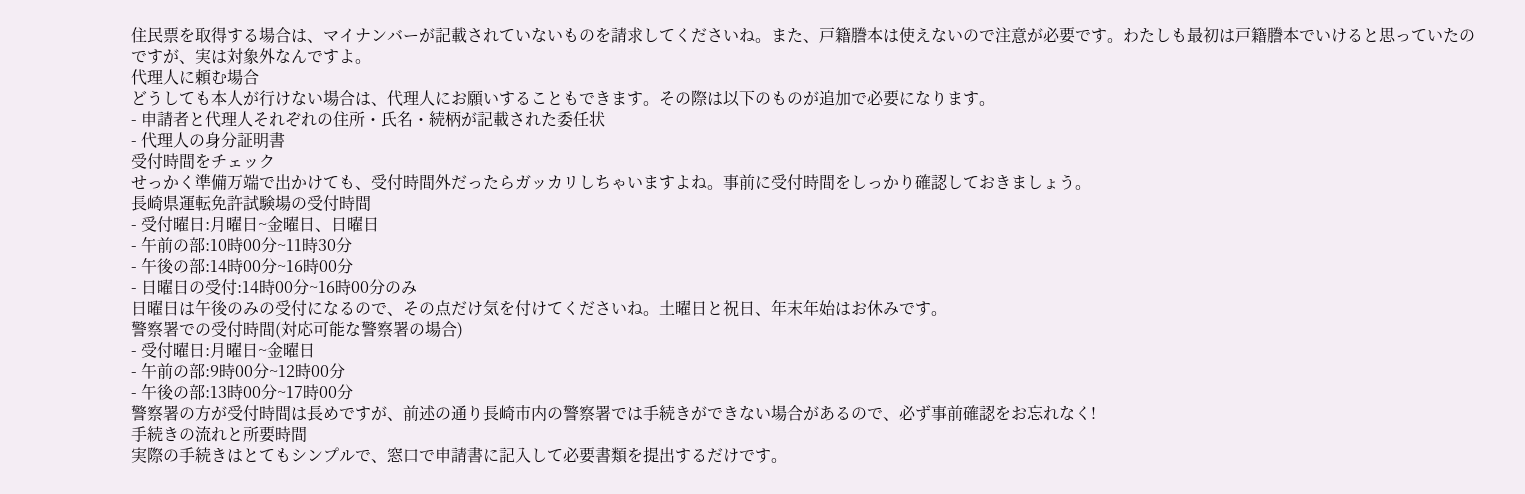住民票を取得する場合は、マイナンバーが記載されていないものを請求してくださいね。また、戸籍謄本は使えないので注意が必要です。わたしも最初は戸籍謄本でいけると思っていたのですが、実は対象外なんですよ。
代理人に頼む場合
どうしても本人が行けない場合は、代理人にお願いすることもできます。その際は以下のものが追加で必要になります。
- 申請者と代理人それぞれの住所・氏名・続柄が記載された委任状
- 代理人の身分証明書
受付時間をチェック
せっかく準備万端で出かけても、受付時間外だったらガッカリしちゃいますよね。事前に受付時間をしっかり確認しておきましょう。
長崎県運転免許試験場の受付時間
- 受付曜日:月曜日~金曜日、日曜日
- 午前の部:10時00分~11時30分
- 午後の部:14時00分~16時00分
- 日曜日の受付:14時00分~16時00分のみ
日曜日は午後のみの受付になるので、その点だけ気を付けてくださいね。土曜日と祝日、年末年始はお休みです。
警察署での受付時間(対応可能な警察署の場合)
- 受付曜日:月曜日~金曜日
- 午前の部:9時00分~12時00分
- 午後の部:13時00分~17時00分
警察署の方が受付時間は長めですが、前述の通り長崎市内の警察署では手続きができない場合があるので、必ず事前確認をお忘れなく!
手続きの流れと所要時間
実際の手続きはとてもシンプルで、窓口で申請書に記入して必要書類を提出するだけです。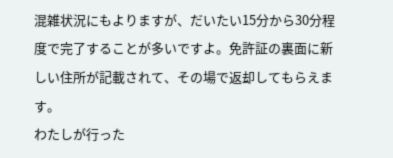混雑状況にもよりますが、だいたい15分から30分程度で完了することが多いですよ。免許証の裏面に新しい住所が記載されて、その場で返却してもらえます。
わたしが行った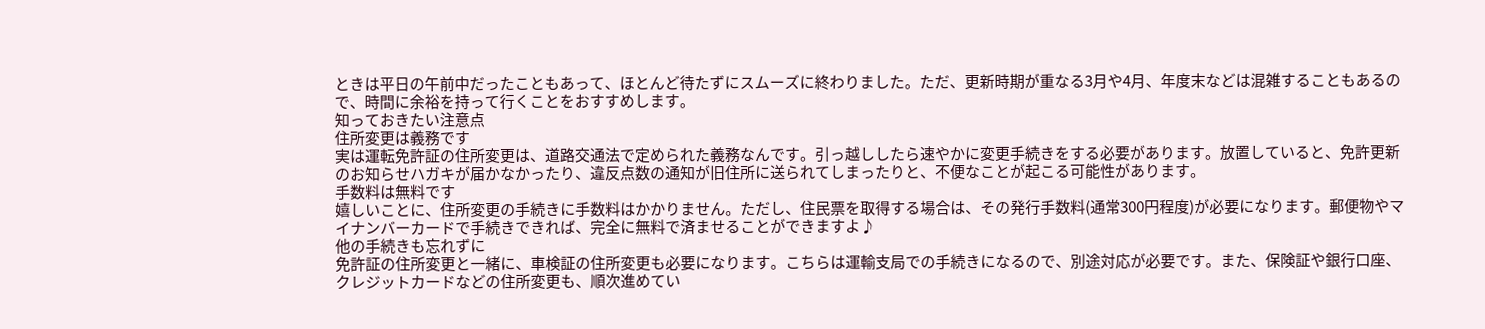ときは平日の午前中だったこともあって、ほとんど待たずにスムーズに終わりました。ただ、更新時期が重なる3月や4月、年度末などは混雑することもあるので、時間に余裕を持って行くことをおすすめします。
知っておきたい注意点
住所変更は義務です
実は運転免許証の住所変更は、道路交通法で定められた義務なんです。引っ越ししたら速やかに変更手続きをする必要があります。放置していると、免許更新のお知らせハガキが届かなかったり、違反点数の通知が旧住所に送られてしまったりと、不便なことが起こる可能性があります。
手数料は無料です
嬉しいことに、住所変更の手続きに手数料はかかりません。ただし、住民票を取得する場合は、その発行手数料(通常300円程度)が必要になります。郵便物やマイナンバーカードで手続きできれば、完全に無料で済ませることができますよ♪
他の手続きも忘れずに
免許証の住所変更と一緒に、車検証の住所変更も必要になります。こちらは運輸支局での手続きになるので、別途対応が必要です。また、保険証や銀行口座、クレジットカードなどの住所変更も、順次進めてい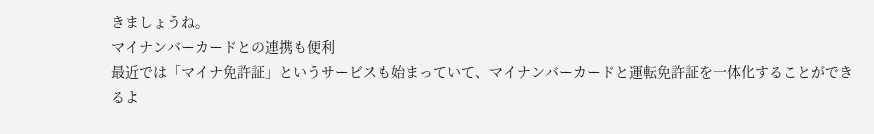きましょうね。
マイナンバーカードとの連携も便利
最近では「マイナ免許証」というサービスも始まっていて、マイナンバーカードと運転免許証を一体化することができるよ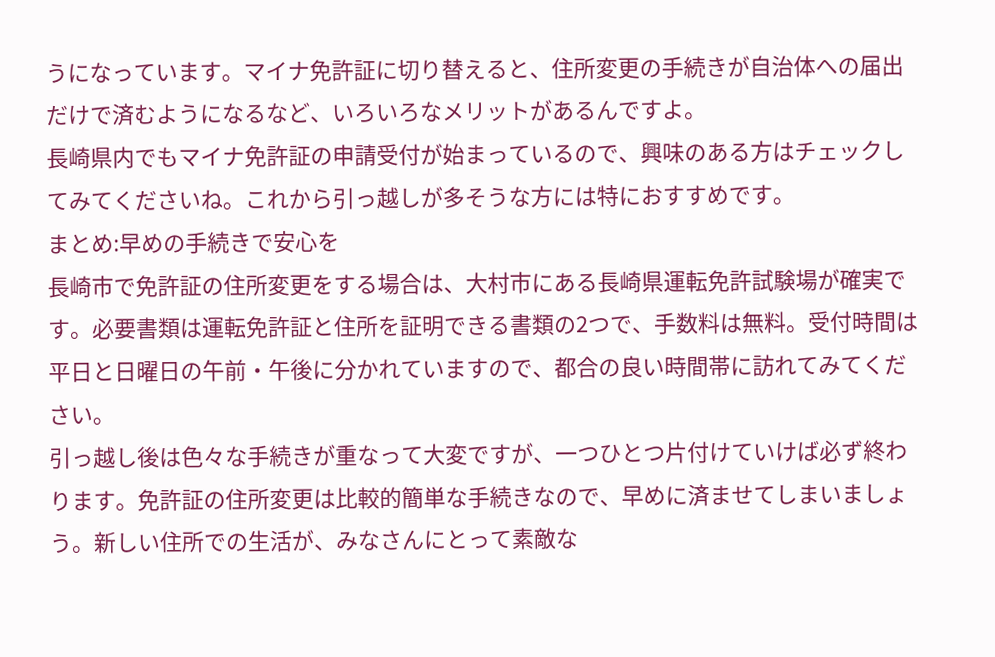うになっています。マイナ免許証に切り替えると、住所変更の手続きが自治体への届出だけで済むようになるなど、いろいろなメリットがあるんですよ。
長崎県内でもマイナ免許証の申請受付が始まっているので、興味のある方はチェックしてみてくださいね。これから引っ越しが多そうな方には特におすすめです。
まとめ:早めの手続きで安心を
長崎市で免許証の住所変更をする場合は、大村市にある長崎県運転免許試験場が確実です。必要書類は運転免許証と住所を証明できる書類の2つで、手数料は無料。受付時間は平日と日曜日の午前・午後に分かれていますので、都合の良い時間帯に訪れてみてください。
引っ越し後は色々な手続きが重なって大変ですが、一つひとつ片付けていけば必ず終わります。免許証の住所変更は比較的簡単な手続きなので、早めに済ませてしまいましょう。新しい住所での生活が、みなさんにとって素敵な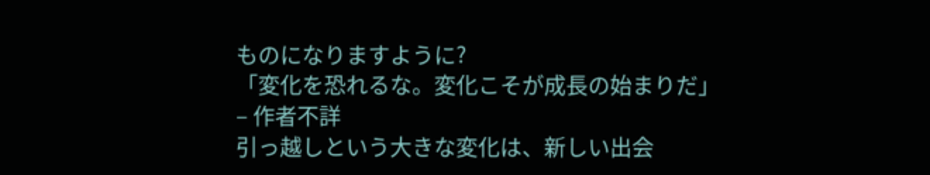ものになりますように?
「変化を恐れるな。変化こそが成長の始まりだ」
– 作者不詳
引っ越しという大きな変化は、新しい出会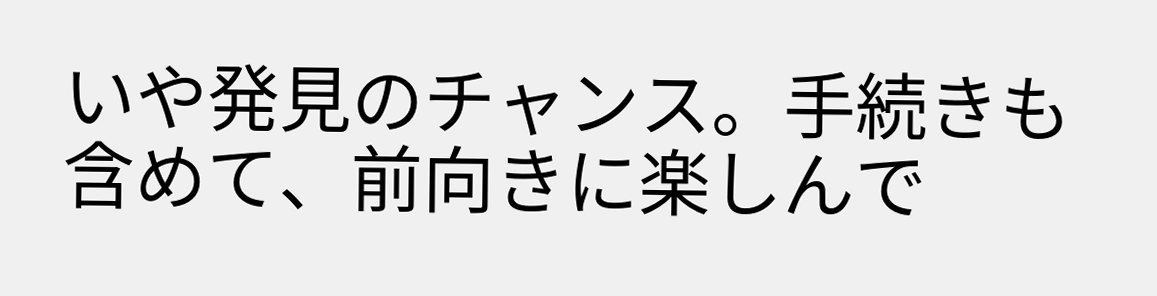いや発見のチャンス。手続きも含めて、前向きに楽しんで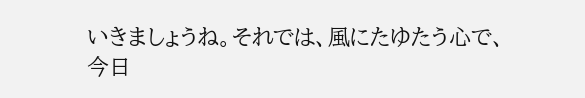いきましょうね。それでは、風にたゆたう心で、今日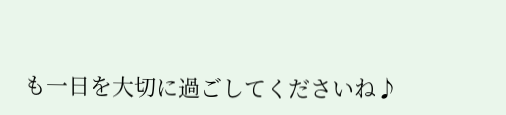も一日を大切に過ごしてくださいね♪